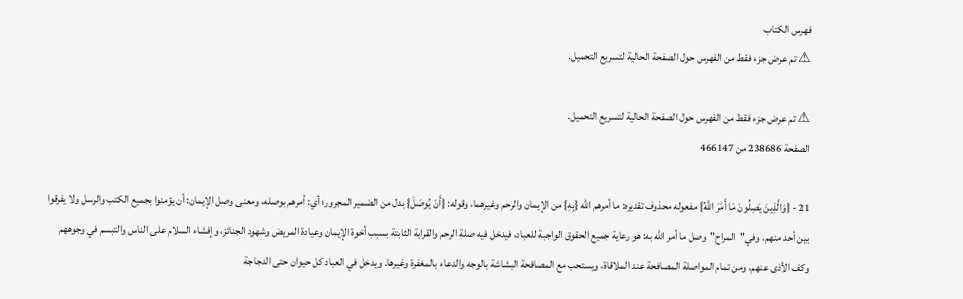فهرس الكتاب
⚠ تم عرض جزء فقط من الفهرس حول الصفحة الحالية لتسريع التحميل.

⚠ تم عرض جزء فقط من الفهرس حول الصفحة الحالية لتسريع التحميل.
الصفحة 238686 من 466147

21 - {وَالَّذِينَ يَصِلُونَ مَا أَمَرَ اللَّهُ} مفعوله محذوف تقديره: ما أمرهم الله {بِهِ} من الإيمان والرحم وغيرهما، وقوله: {أَنْ يُوصَلَ} بدل من الضمير المجرور؛ أي: أمرهم بوصله، ومعنى وصل الإيمان: أن يؤمنوا بجميع الكتب والرسل ولا يفرقوا بين أحد منهم. وفي"المراح"وصل ما أمر الله به: هو رعاية جميع الحقوق الواجبة للعباد، فيدخل فيه صلة الرحم والقرابة الثابتة بسبب أخوة الإيمان وعيادة المريض وشهود الجنائز، وإفشاء السلام على الناس والتبسم في وجوههم وكف الأذى عنهم، ومن تمام المواصلة المصافحة عند الملاقاة، ويستحب مع المصافحة البشاشة بالوجه والدعاء بالمغفرة وغيرها. ويدخل في العباد كل حيوان حتى الدجاجة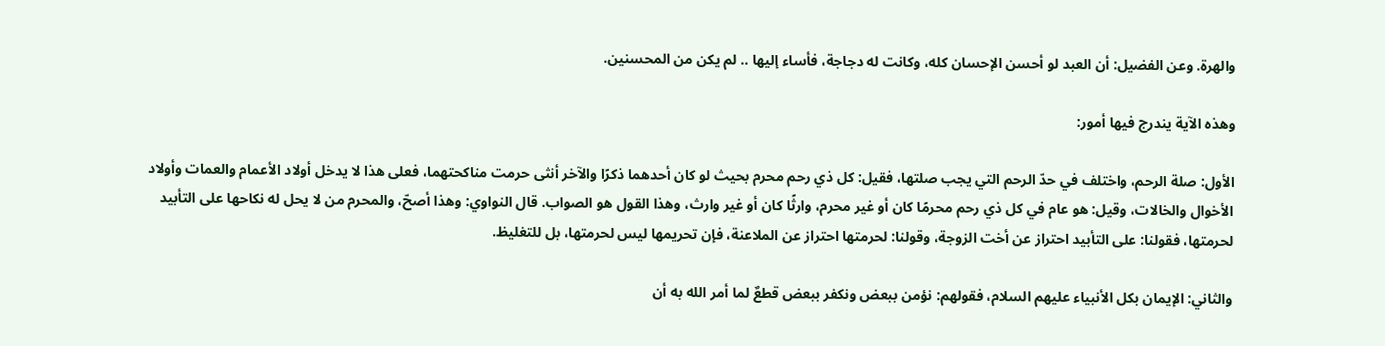والهرة. وعن الفضيل: أن العبد لو أحسن الإحسان كله، وكانت له دجاجة، فأساء إليها .. لم يكن من المحسنين.

وهذه الآية يندرج فيها أمور:

الأول: صلة الرحم، واختلف في حدّ الرحم التي يجب صلتها، فقيل: كل ذي رحم محرم بحيث لو كان أحدهما ذكرًا والآخر أنثى حرمت مناكحتهما، فعلى هذا لا يدخل أولاد الأعمام والعمات وأولاد الأخوال والخالات، وقيل: هو عام في كل ذي رحم محرمًا كان أو غير محرم، وارثًا كان أو غير وارث، وهذا القول هو الصواب. قال النواوي: وهذا أصحّ، والمحرم من لا يحل له نكاحها على التأبيد لحرمتها، فقولنا: على التأبيد احتراز عن أخت الزوجة، وقولنا: لحرمتها احتراز عن الملاعنة، فإن تحريمها ليس لحرمتها، بل للتغليظ.

والثاني: الإيمان بكل الأنبياء عليهم السلام، فقولهم: نؤمن ببعض ونكفر ببعض قطعٌ لما أمر الله به أن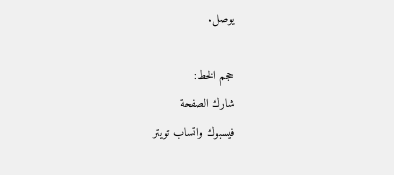يوصل.

حجم الخط:
شارك الصفحة
فيسبوك واتساب تويتر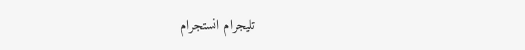تليجرام انستجرام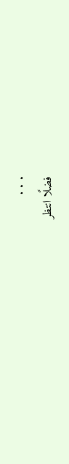. . .
فضلًا انتظر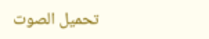تحميل الصوت